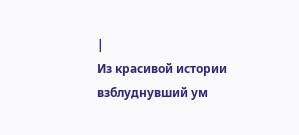|
Из красивой истории взблуднувший ум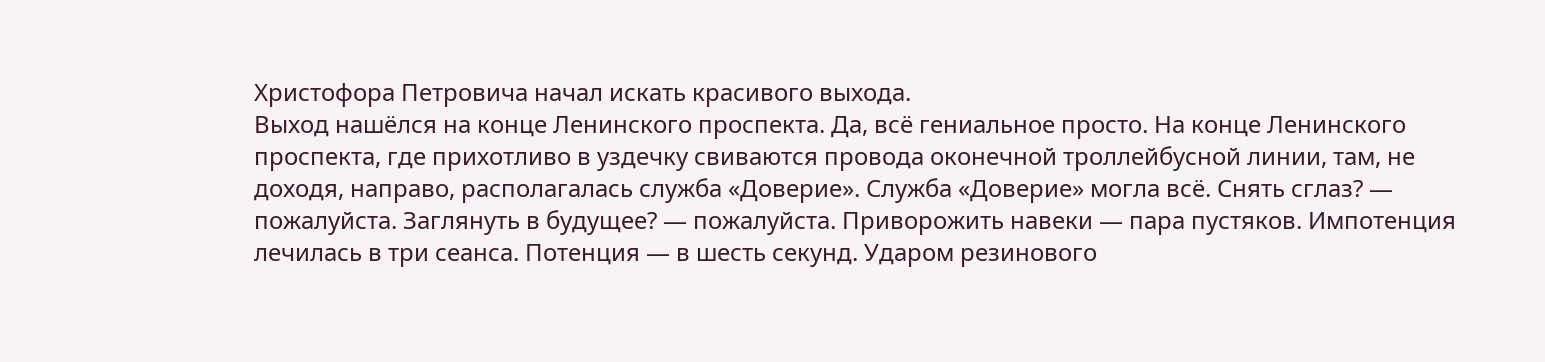Христофора Петровича начал искать красивого выхода.
Выход нашёлся на конце Ленинского проспекта. Да, всё гениальное просто. На конце Ленинского проспекта, где прихотливо в уздечку свиваются провода оконечной троллейбусной линии, там, не доходя, направо, располагалась служба «Доверие». Служба «Доверие» могла всё. Снять сглаз? — пожалуйста. Заглянуть в будущее? — пожалуйста. Приворожить навеки — пара пустяков. Импотенция лечилась в три сеанса. Потенция — в шесть секунд. Ударом резинового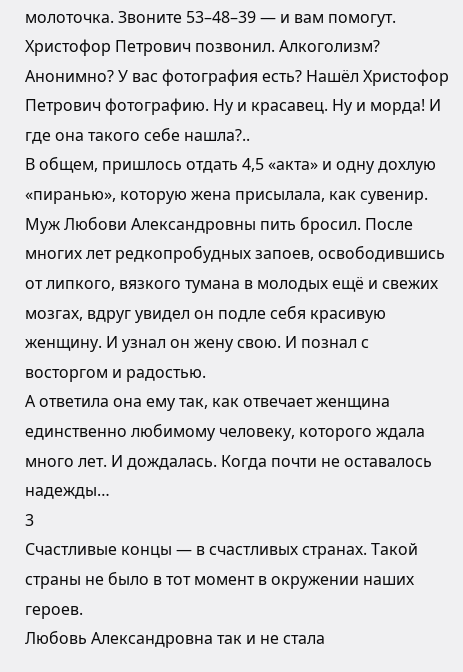молоточка. Звоните 53–48–39 — и вам помогут.
Христофор Петрович позвонил. Алкоголизм? Анонимно? У вас фотография есть? Нашёл Христофор Петрович фотографию. Ну и красавец. Ну и морда! И где она такого себе нашла?..
В общем, пришлось отдать 4,5 «акта» и одну дохлую «пиранью», которую жена присылала, как сувенир.
Муж Любови Александровны пить бросил. После многих лет редкопробудных запоев, освободившись от липкого, вязкого тумана в молодых ещё и свежих мозгах, вдруг увидел он подле себя красивую женщину. И узнал он жену свою. И познал с восторгом и радостью.
А ответила она ему так, как отвечает женщина единственно любимому человеку, которого ждала много лет. И дождалась. Когда почти не оставалось надежды…
3
Счастливые концы — в счастливых странах. Такой страны не было в тот момент в окружении наших героев.
Любовь Александровна так и не стала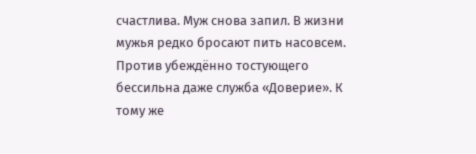счастлива. Муж снова запил. В жизни мужья редко бросают пить насовсем. Против убеждённо тостующего бессильна даже служба «Доверие». К тому же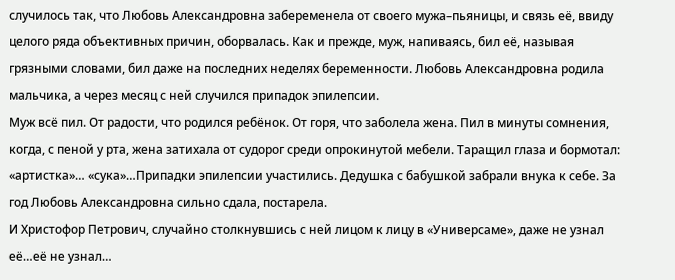случилось так, что Любовь Александровна забеременела от своего мужа–пьяницы, и связь её, ввиду целого ряда объективных причин, оборвалась. Как и прежде, муж, напиваясь, бил её, называя грязными словами, бил даже на последних неделях беременности. Любовь Александровна родила мальчика, а через месяц с ней случился припадок эпилепсии.
Муж всё пил. От радости, что родился ребёнок. От горя, что заболела жена. Пил в минуты сомнения, когда, с пеной у рта, жена затихала от судорог среди опрокинутой мебели. Таращил глаза и бормотал: «артистка»… «сука»…Припадки эпилепсии участились. Дедушка с бабушкой забрали внука к себе. За год Любовь Александровна сильно сдала, постарела.
И Христофор Петрович, случайно столкнувшись с ней лицом к лицу в «Универсаме», даже не узнал её…её не узнал…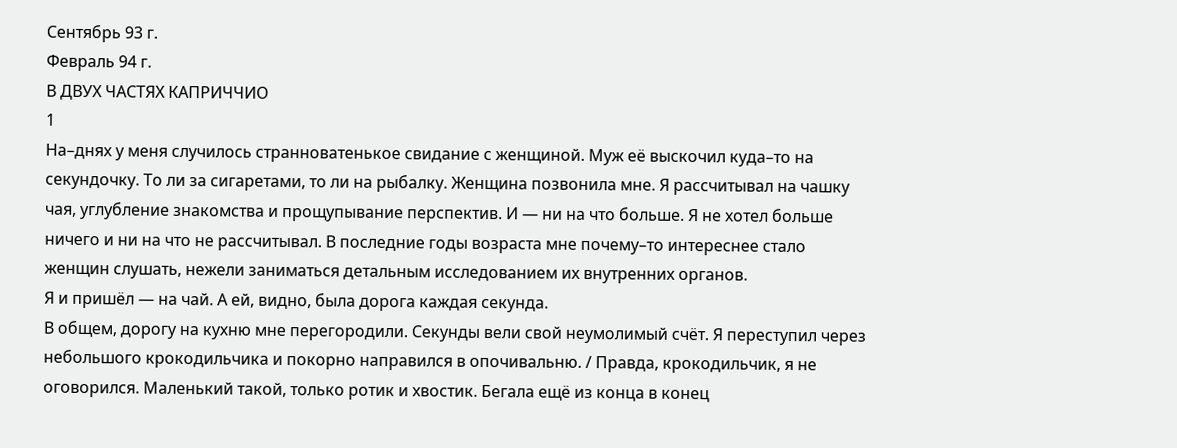Сентябрь 93 г.
Февраль 94 г.
В ДВУХ ЧАСТЯХ КАПРИЧЧИО
1
На–днях у меня случилось странноватенькое свидание с женщиной. Муж её выскочил куда–то на секундочку. То ли за сигаретами, то ли на рыбалку. Женщина позвонила мне. Я рассчитывал на чашку чая, углубление знакомства и прощупывание перспектив. И — ни на что больше. Я не хотел больше ничего и ни на что не рассчитывал. В последние годы возраста мне почему–то интереснее стало женщин слушать, нежели заниматься детальным исследованием их внутренних органов.
Я и пришёл — на чай. А ей, видно, была дорога каждая секунда.
В общем, дорогу на кухню мне перегородили. Секунды вели свой неумолимый счёт. Я переступил через небольшого крокодильчика и покорно направился в опочивальню. / Правда, крокодильчик, я не оговорился. Маленький такой, только ротик и хвостик. Бегала ещё из конца в конец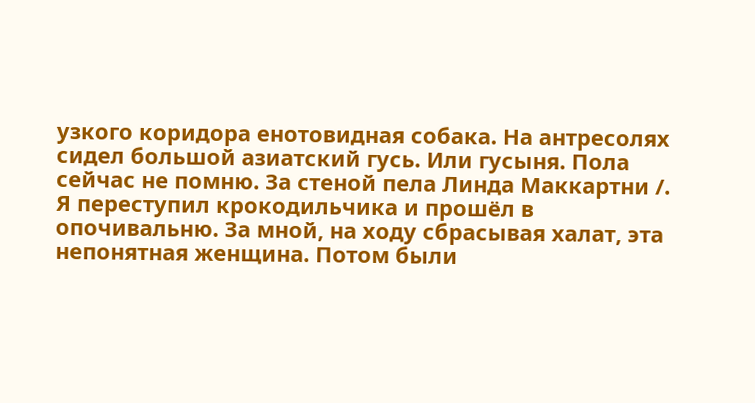узкого коридора енотовидная собака. На антресолях сидел большой азиатский гусь. Или гусыня. Пола сейчас не помню. За стеной пела Линда Маккартни /.
Я переступил крокодильчика и прошёл в опочивальню. За мной, на ходу сбрасывая халат, эта непонятная женщина. Потом были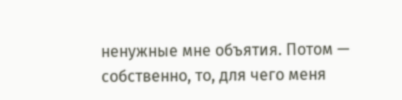ненужные мне объятия. Потом — собственно, то, для чего меня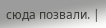сюда позвали. |